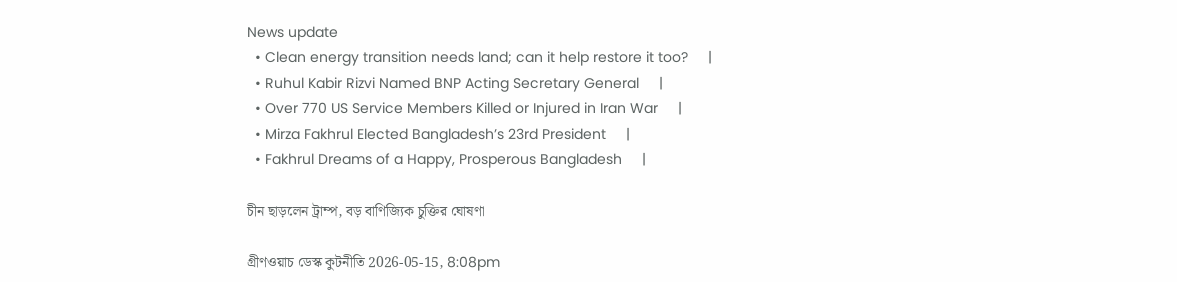News update
  • Clean energy transition needs land; can it help restore it too?     |
  • Ruhul Kabir Rizvi Named BNP Acting Secretary General     |
  • Over 770 US Service Members Killed or Injured in Iran War     |
  • Mirza Fakhrul Elected Bangladesh’s 23rd President     |
  • Fakhrul Dreams of a Happy, Prosperous Bangladesh     |

চীন ছাড়লেন ট্রাম্প, বড় বাণিজ্যিক চুক্তির ঘোষণা

গ্রীণওয়াচ ডেস্ক কুটনীতি 2026-05-15, 8:08pm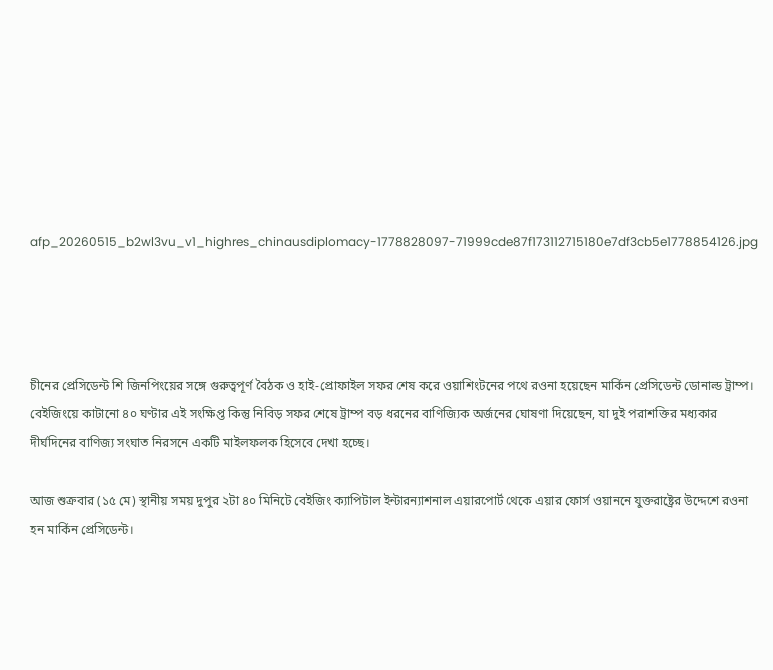afp_20260515_b2wl3vu_v1_highres_chinausdiplomacy-1778828097-71999cde87f173112715180e7df3cb5e1778854126.jpg




চীনের প্রেসিডেন্ট শি জিনপিংয়ের সঙ্গে গুরুত্বপূর্ণ বৈঠক ও হাই-প্রোফাইল সফর শেষ করে ওয়াশিংটনের পথে রওনা হয়েছেন মার্কিন প্রেসিডেন্ট ডোনাল্ড ট্রাম্প। বেইজিংয়ে কাটানো ৪০ ঘণ্টার এই সংক্ষিপ্ত কিন্তু নিবিড় সফর শেষে ট্রাম্প বড় ধরনের বাণিজ্যিক অর্জনের ঘোষণা দিয়েছেন, যা দুই পরাশক্তির মধ্যকার দীর্ঘদিনের বাণিজ্য সংঘাত নিরসনে একটি মাইলফলক হিসেবে দেখা হচ্ছে।

আজ শুক্রবার (১৫ মে) স্থানীয় সময় দুপুর ২টা ৪০ মিনিটে বেইজিং ক্যাপিটাল ইন্টারন্যাশনাল এয়ারপোর্ট থেকে এয়ার ফোর্স ওয়াননে যুক্তরাষ্ট্রের উদ্দেশে রওনা হন মার্কিন প্রেসিডেন্ট।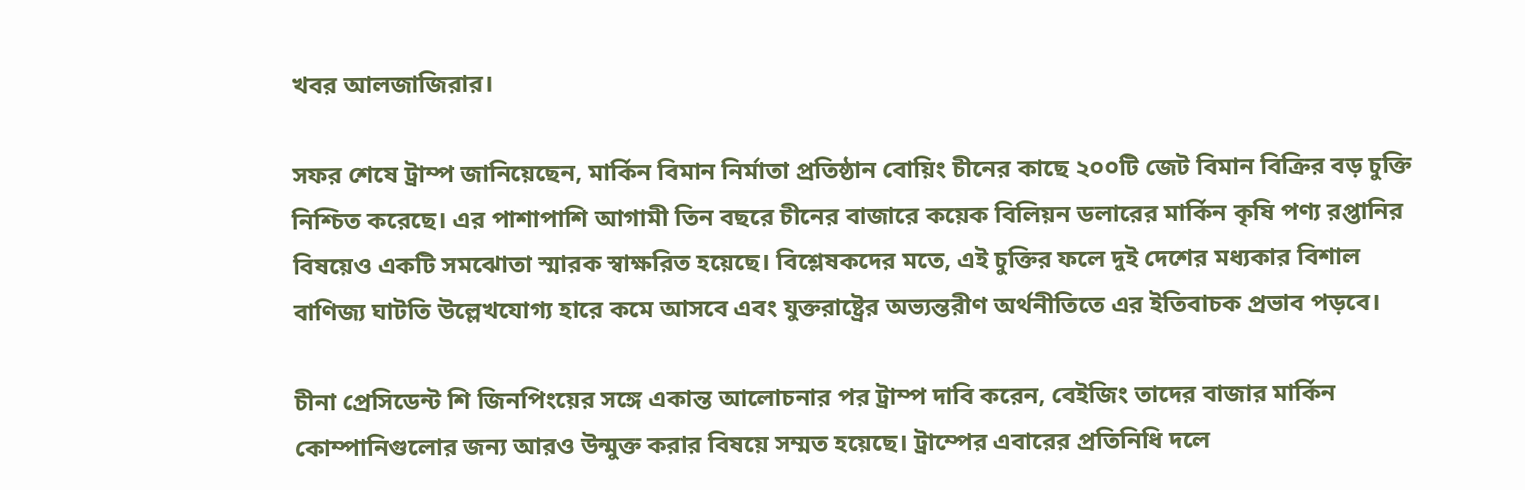খবর আলজাজিরার।

সফর শেষে ট্রাম্প জানিয়েছেন, মার্কিন বিমান নির্মাতা প্রতিষ্ঠান বোয়িং চীনের কাছে ২০০টি জেট বিমান বিক্রির বড় চুক্তি নিশ্চিত করেছে। এর পাশাপাশি আগামী তিন বছরে চীনের বাজারে কয়েক বিলিয়ন ডলারের মার্কিন কৃষি পণ্য রপ্তানির বিষয়েও একটি সমঝোতা স্মারক স্বাক্ষরিত হয়েছে। বিশ্লেষকদের মতে, এই চুক্তির ফলে দুই দেশের মধ্যকার বিশাল বাণিজ্য ঘাটতি উল্লেখযোগ্য হারে কমে আসবে এবং যুক্তরাষ্ট্রের অভ্যন্তরীণ অর্থনীতিতে এর ইতিবাচক প্রভাব পড়বে।

চীনা প্রেসিডেন্ট শি জিনপিংয়ের সঙ্গে একান্ত আলোচনার পর ট্রাম্প দাবি করেন, বেইজিং তাদের বাজার মার্কিন কোম্পানিগুলোর জন্য আরও উন্মুক্ত করার বিষয়ে সম্মত হয়েছে। ট্রাম্পের এবারের প্রতিনিধি দলে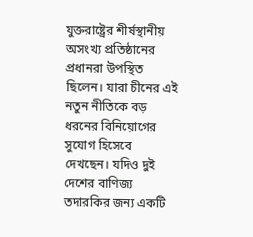যুক্তরাষ্ট্রের শীর্ষস্থানীয় অসংখ্য প্রতিষ্ঠানের প্রধানরা উপস্থিত ছিলেন। যারা চীনের এই নতুন নীতিকে বড় ধরনের বিনিয়োগের সুযোগ হিসেবে দেখছেন। যদিও দুই দেশের বাণিজ্য তদারকির জন্য একটি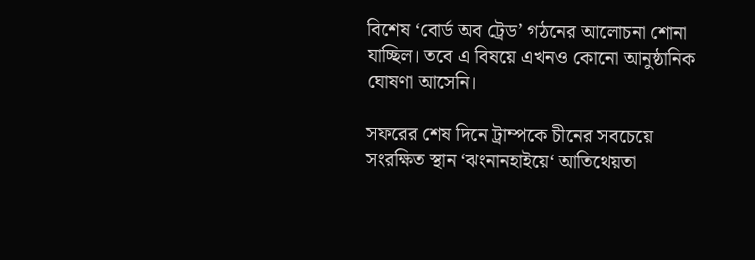বিশেষ ‘বোর্ড অব ট্রেড’ গঠনের আলোচনা শোনা যাচ্ছিল। তবে এ বিষয়ে এখনও কোনো আনুষ্ঠানিক ঘোষণা আসেনি।

সফরের শেষ দিনে ট্রাম্পকে চীনের সবচেয়ে সংরক্ষিত স্থান ‘ঝংনানহাইয়ে‘ আতিথেয়তা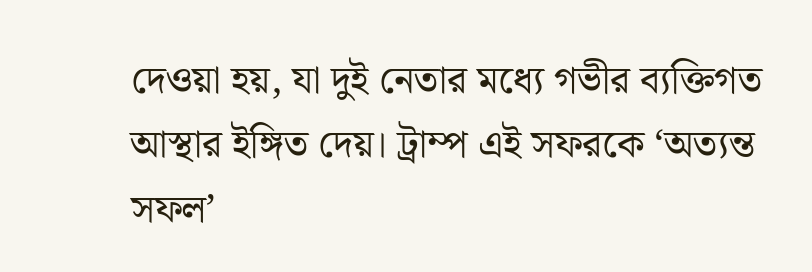দেওয়া হয়, যা দুই নেতার মধ্যে গভীর ব্যক্তিগত আস্থার ইঙ্গিত দেয়। ট্রাম্প এই সফরকে ‘অত্যন্ত সফল’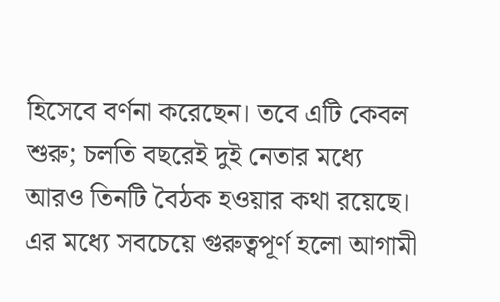হিসেবে বর্ণনা করেছেন। তবে এটি কেবল শুরু; চলতি বছরেই দুই নেতার মধ্যে আরও তিনটি বৈঠক হওয়ার কথা রয়েছে। এর মধ্যে সবচেয়ে গুরুত্বপূর্ণ হলো আগামী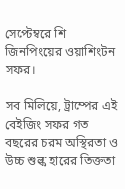সেপ্টেম্বরে শি জিনপিংয়ের ওয়াশিংটন সফর।

সব মিলিয়ে, ট্রাম্পের এই বেইজিং সফর গত বছরের চরম অস্থিরতা ও উচ্চ শুল্ক হারের তিক্ততা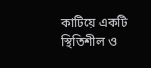কাটিয়ে একটি স্থিতিশীল ও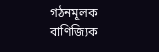গঠনমূলক বাণিজ্যিক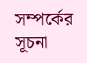সম্পর্কের সূচনা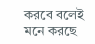করবে বলেই মনে করছে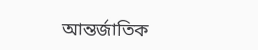আন্তর্জাতিক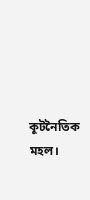কূটনৈতিক মহল।